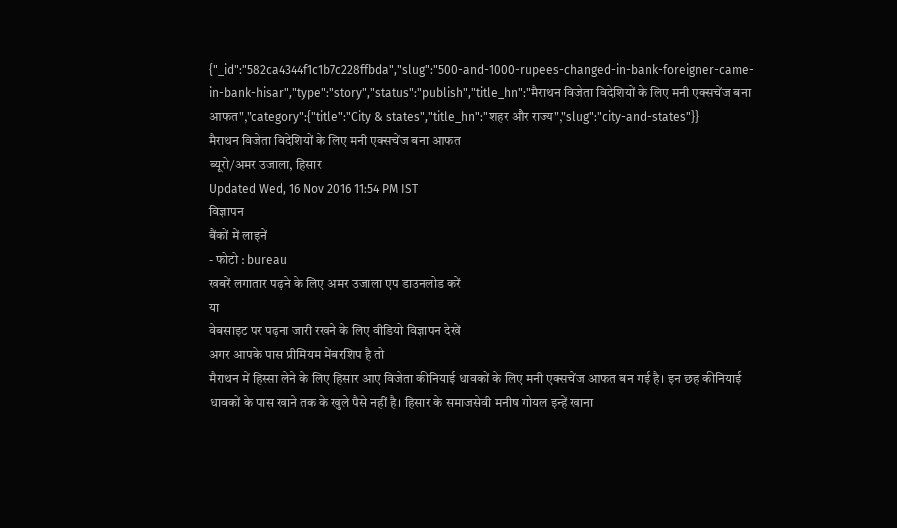{"_id":"582ca4344f1c1b7c228ffbda","slug":"500-and-1000-rupees-changed-in-bank-foreigner-came-in-bank-hisar","type":"story","status":"publish","title_hn":"मैराथन विजेता विदेशियों के लिए मनी एक्सचेंज बना आफत","category":{"title":"City & states","title_hn":"शहर और राज्य","slug":"city-and-states"}}
मैराथन विजेता विदेशियों के लिए मनी एक्सचेंज बना आफत
ब्यूरो/अमर उजाला, हिसार
Updated Wed, 16 Nov 2016 11:54 PM IST
विज्ञापन
बैंकों में लाइनें
- फोटो : bureau
खबरें लगातार पढ़ने के लिए अमर उजाला एप डाउनलोड करें
या
वेबसाइट पर पढ़ना जारी रखने के लिए वीडियो विज्ञापन देखें
अगर आपके पास प्रीमियम मेंबरशिप है तो
मैराथन में हिस्सा लेने के लिए हिसार आए विजेता कीनियाई धावकों के लिए मनी एक्सचेंज आफत बन गई है। इन छह कीनियाई धावकों के पास खाने तक के खुले पैसे नहीं है। हिसार के समाजसेवी मनीष गोयल इन्हें खाना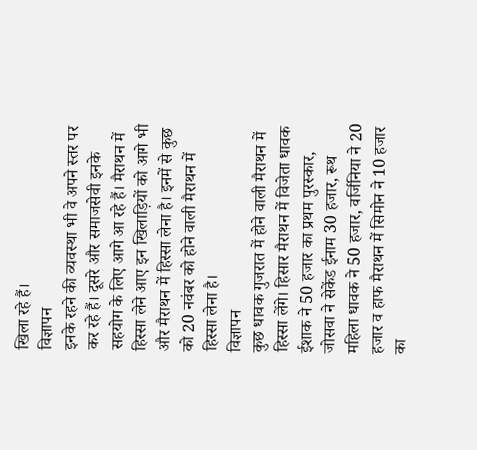खिला रहे हैं।
विज्ञापन
इनके रहने की व्यवस्था भी वे अपने स्तर पर कर रहे हैं। दूसरे और समाजसेवी इनके सहयोग के लिए आगे आ रहे हैं। मैराथन में हिस्सा लेने आए इन खिलाड़ियों को आगे भी और मैराथन में हिस्सा लेना है। इनमें से कुछ को 20 नवंबर को होने वाली मैराथन में हिस्सा लेना है।
विज्ञापन
कुछ धावक गुजरात में होने वाली मैराथन में हिस्सा लेंगे। हिसार मैराथन में विजेता धावक ईशाक ने 50 हजार का प्रथम पुरस्कार, जोसवा ने सेकेंड ईनाम 30 हजार, रूथ महिला धावक ने 50 हजार, वर्जिनिया ने 20 हजार व हाफ मैराथन में सिमोन ने 10 हजार का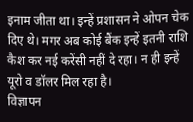इनाम जीता था। इन्हें प्रशासन ने ओपन चेक दिए थे। मगर अब कोई बैंक इन्हें इतनी राशि कैश कर नई करेंसी नहीं दे रहा। न ही इन्हें यूरो व डॉलर मिल रहा है।
विज्ञापन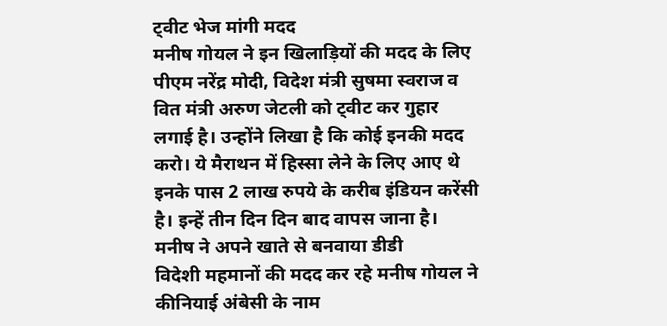ट्वीट भेज मांगी मदद
मनीष गोयल ने इन खिलाड़ियों की मदद के लिए पीएम नरेंद्र मोदी, विदेश मंत्री सुषमा स्वराज व वित मंत्री अरुण जेटली को ट्वीट कर गुहार लगाई है। उन्होंने लिखा है कि कोई इनकी मदद करो। ये मैराथन में हिस्सा लेने के लिए आए थे इनके पास 2 लाख रुपये के करीब इंडियन करेंसी है। इन्हें तीन दिन दिन बाद वापस जाना है।
मनीष ने अपने खाते से बनवाया डीडी
विदेशी महमानों की मदद कर रहे मनीष गोयल ने कीनियाई अंबेसी के नाम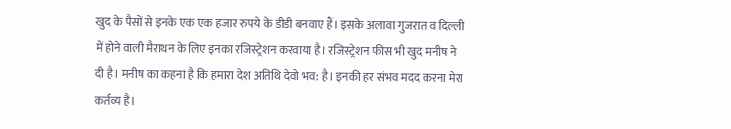खुद के पैसों से इनके एक एक हजार रुपये के डीडी बनवाए हैं। इसके अलावा गुजरात व दिल्ली में होने वाली मैराथन के लिए इनका रजिस्ट्रेशन करवाया है। रजिस्ट्रेशन फीस भी खुद मनीष ने दी है। मनीष का कहना है कि हमारा देश अतिथि देवो भव: है। इनकी हर संभव मदद करना मेरा कर्तव्य है।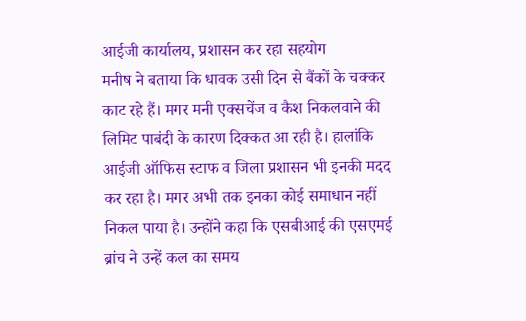आईजी कार्यालय, प्रशासन कर रहा सहयोग
मनीष ने बताया कि धावक उसी दिन से बैंकों के चक्कर काट रहे हैं। मगर मनी एक्सचेंज व कैश निकलवाने की लिमिट पाबंदी के कारण दिक्कत आ रही है। हालांकि आईजी ऑफिस स्टाफ व जिला प्रशासन भी इनकी मदद कर रहा है। मगर अभी तक इनका कोई समाधान नहीं निकल पाया है। उन्होंने कहा कि एसबीआई की एसएमई ब्रांच ने उन्हें कल का समय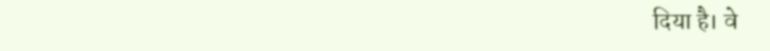दिया है। वे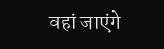वहां जाएंगे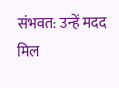संभवत: उन्हें मदद मिल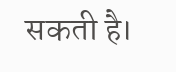सकती है।